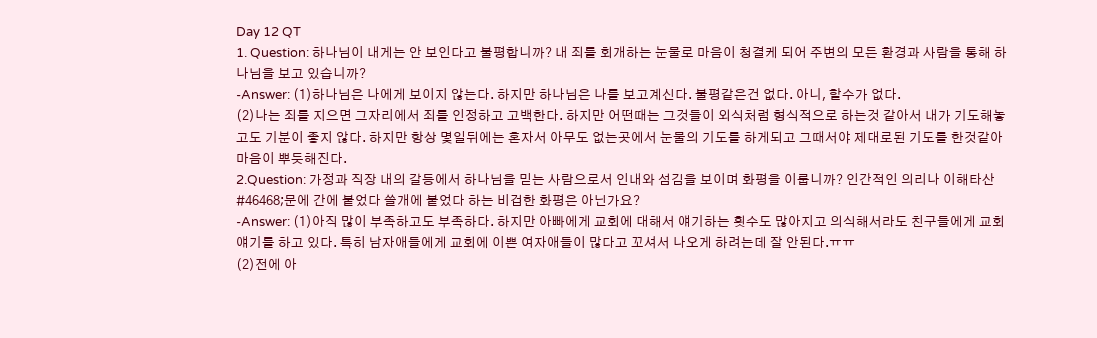Day 12 QT
1. Question: 하나님이 내게는 안 보인다고 불평합니까? 내 죄를 회개하는 눈물로 마음이 청결케 되어 주변의 모든 환경과 사람을 통해 하나님을 보고 있습니까?
-Answer: (1)하나님은 나에게 보이지 않는다. 하지만 하나님은 나를 보고계신다. 불평같은건 없다. 아니, 할수가 없다.
(2)나는 죄를 지으면 그자리에서 죄를 인정하고 고백한다. 하지만 어떤때는 그것들이 외식처럼 형식적으로 하는것 같아서 내가 기도해놓고도 기분이 좋지 않다. 하지만 항상 몇일뒤에는 혼자서 아무도 없는곳에서 눈물의 기도를 하게되고 그때서야 제대로된 기도를 한것같아 마음이 뿌듯해진다.
2.Question: 가정과 직장 내의 갈등에서 하나님을 믿는 사람으로서 인내와 섬김을 보이며 화평을 이룹니까? 인간적인 의리나 이해타산 #46468;문에 간에 붙었다 쓸개에 붙었다 하는 비겁한 화평은 아닌가요?
-Answer: (1)아직 많이 부족하고도 부족하다. 하지만 아빠에게 교회에 대해서 얘기하는 횟수도 많아지고 의식해서라도 친구들에게 교회얘기를 하고 있다. 특히 남자애들에게 교회에 이쁜 여자애들이 많다고 꼬셔서 나오게 하려는데 잘 안된다.ㅠㅠ
(2)전에 아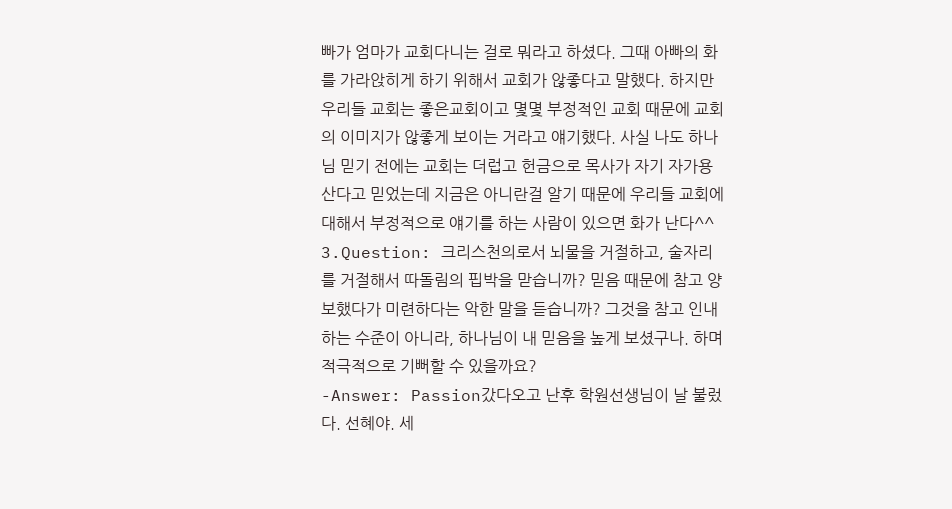빠가 엄마가 교회다니는 걸로 뭐라고 하셨다. 그때 아빠의 화를 가라앉히게 하기 위해서 교회가 않좋다고 말했다. 하지만 우리들 교회는 좋은교회이고 몇몇 부정적인 교회 때문에 교회의 이미지가 않좋게 보이는 거라고 얘기했다. 사실 나도 하나님 믿기 전에는 교회는 더럽고 헌금으로 목사가 자기 자가용산다고 믿었는데 지금은 아니란걸 알기 때문에 우리들 교회에 대해서 부정적으로 얘기를 하는 사람이 있으면 화가 난다^^
3.Question: 크리스천의로서 뇌물을 거절하고, 술자리를 거절해서 따돌림의 핍박을 맏습니까? 믿음 때문에 참고 양보했다가 미련하다는 악한 말을 듣습니까? 그것을 참고 인내하는 수준이 아니라, 하나님이 내 믿음을 높게 보셨구나. 하며 적극적으로 기뻐할 수 있을까요?
-Answer: Passion갔다오고 난후 학원선생님이 날 불렀다. 선혜야. 세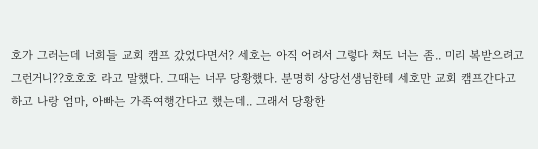호가 그러는데 너희들 교회 캠프 갔었다면서? 세호는 아직 어려서 그렇다 쳐도 너는 좀.. 미리 복받으려고 그런거니??호호호 라고 말했다. 그때는 너무 당황했다. 분명히 상당선생님한테 세호만 교회 캠프간다고 하고 나랑 엄마, 아빠는 가족여행간다고 했는데.. 그래서 당황한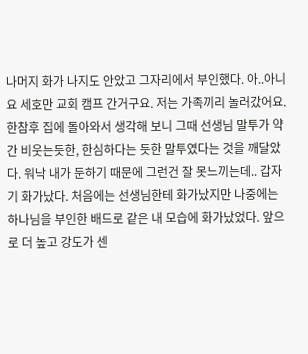나머지 화가 나지도 안았고 그자리에서 부인했다. 아..아니요 세호만 교회 캠프 간거구요. 저는 가족끼리 놀러갔어요. 한참후 집에 돌아와서 생각해 보니 그때 선생님 말투가 약간 비웃는듯한, 한심하다는 듯한 말투였다는 것을 깨달았다. 워낙 내가 둔하기 때문에 그런건 잘 못느끼는데.. 갑자기 화가났다. 처음에는 선생님한테 화가났지만 나중에는 하나님을 부인한 배드로 같은 내 모습에 화가났었다. 앞으로 더 높고 강도가 센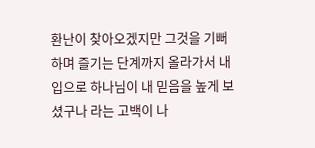환난이 찾아오겠지만 그것을 기뻐하며 즐기는 단계까지 올라가서 내 입으로 하나님이 내 믿음을 높게 보셨구나 라는 고백이 나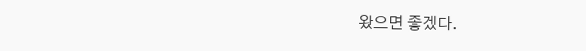왔으면 좋겠다.